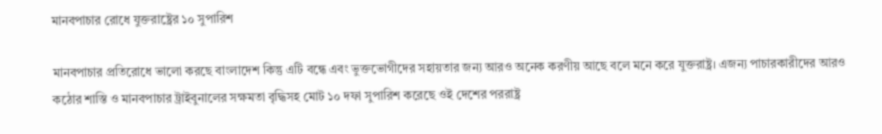মানবপাচার রোধে যুক্তরাষ্ট্রের ১০ সুপারিশ

মানবপাচার প্রতিরোধে ভালো করছে বাংলাদেশ কিন্তু এটি বন্ধে এবং ভুক্তভোগীদের সহায়তার জন্য আরও অনেক করণীয় আছে বলে মনে করে যুক্তরাষ্ট্র। এজন্য পাচারকারীদের আরও কঠোর শাস্তি ও মানবপাচার ট্রাইবুনালের সক্ষমতা বৃদ্ধিসহ মোট ১০ দফা সুপারিশ করেছে ওই দেশের পররাষ্ট্র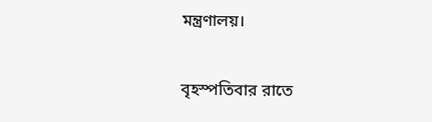মন্ত্রণালয়।

বৃহস্পতিবার রাতে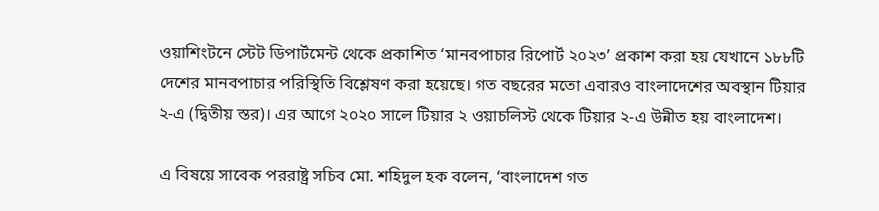ওয়াশিংটনে স্টেট ডিপার্টমেন্ট থেকে প্রকাশিত ‘মানবপাচার রিপোর্ট ২০২৩’ প্রকাশ করা হয় যেখানে ১৮৮টি দেশের মানবপাচার পরিস্থিতি বিশ্লেষণ করা হয়েছে। গত বছরের মতো এবারও বাংলাদেশের অবস্থান টিয়ার ২-এ (দ্বিতীয় স্তর)। এর আগে ২০২০ সালে টিয়ার ২ ওয়াচলিস্ট থেকে টিয়ার ২-এ উন্নীত হয় বাংলাদেশ।

এ বিষয়ে সাবেক পররাষ্ট্র সচিব মো. শহিদুল হক বলেন, ‘বাংলাদেশ গত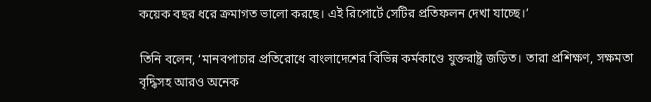কয়েক বছর ধরে ক্রমাগত ভালো করছে। এই রিপোর্টে সেটির প্রতিফলন দেখা যাচ্ছে।’

তিনি বলেন, ‘মানবপাচার প্রতিরোধে বাংলাদেশের বিভিন্ন কর্মকাণ্ডে যুক্তরাষ্ট্র জড়িত। তারা প্রশিক্ষণ, সক্ষমতা বৃদ্ধিসহ আরও অনেক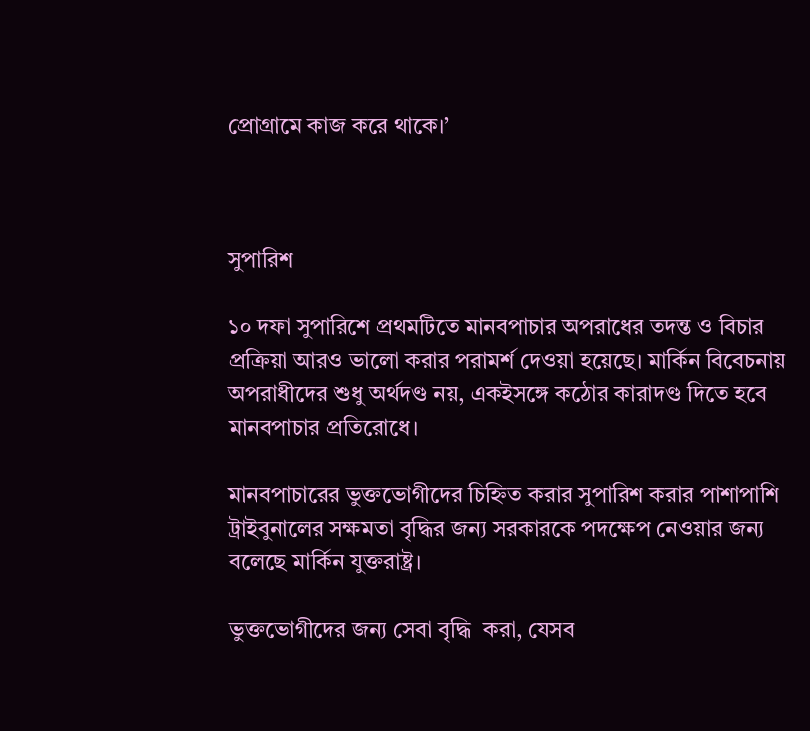প্রোগ্রামে কাজ করে থাকে।’



সুপারিশ

১০ দফা সুপারিশে প্রথমটিতে মানবপাচার অপরাধের তদন্ত ও বিচার প্রক্রিয়া আরও ভালো করার পরামর্শ দেওয়া হয়েছে। মার্কিন বিবেচনায় অপরাধীদের শুধু অর্থদণ্ড নয়, একইসঙ্গে কঠোর কারাদণ্ড দিতে হবে মানবপাচার প্রতিরোধে।

মানবপাচারের ভুক্তভোগীদের চিহ্নিত করার সুপারিশ করার পাশাপাশি ট্রাইবুনালের সক্ষমতা বৃদ্ধির জন্য সরকারকে পদক্ষেপ নেওয়ার জন্য বলেছে মার্কিন যুক্তরাষ্ট্র।

ভুক্তভোগীদের জন্য সেবা বৃদ্ধি  করা, যেসব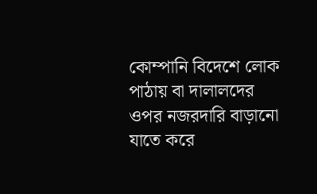কোম্পানি বিদেশে লোক পাঠায় বা দালালদের ওপর নজরদারি বাড়ানো যাতে করে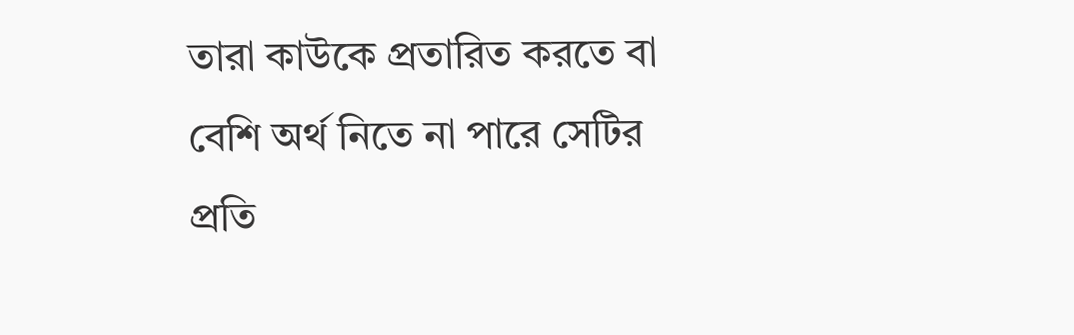তারা কাউকে প্রতারিত করতে বা বেশি অর্থ নিতে না পারে সেটির প্রতি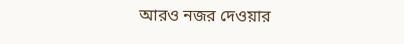আরও নজর দেওয়ার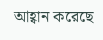আহ্বান করেছে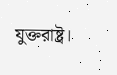যুক্তরাষ্ট্র।